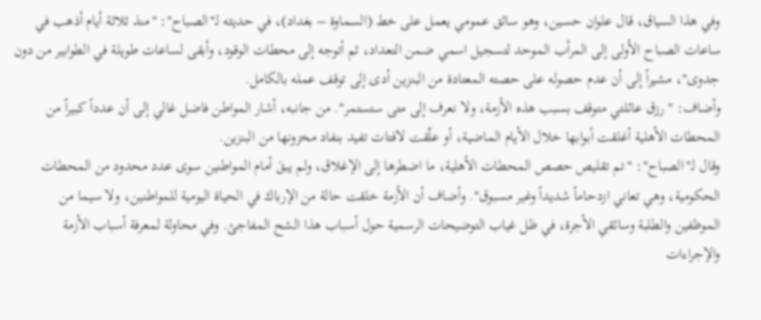وفي هذا السياق، قال علوان حسين، وهو سائق عمومي يعمل على خط (السماوة – بغداد)، في حديثه لـ"الصباح": "منذ ثلاثة أيام أذهب في ساعات الصباح الأولى إلى المرأب الموحد لتسجيل اسمي ضمن التعداد، ثم أتوجه إلى محطات الوقود، وأبقى لساعات طويلة في الطوابير من دون جدوى"، مشيراً إلى أن عدم حصوله على حصته المعتادة من البنزين أدى إلى توقف عمله بالكامل.
وأضاف: "رزق عائلتي متوقف بسبب هذه الأزمة، ولا نعرف إلى متى ستستمر". من جانبه، أشار المواطن فاضل غالي إلى أن عدداً كبيراً من المحطات الأهلية أغلقت أبوابها خلال الأيام الماضية، أو علّقت لافتات تفيد بنفاد مخزونها من البنزين.
وقال لـ"الصباح": "تم تقليص حصص المحطات الأهلية، ما اضطرها إلى الإغلاق، ولم يبقَ أمام المواطنين سوى عدد محدود من المحطات الحكومية، وهي تعاني ازدحاماً شديداً وغير مسبوق". وأضاف أن الأزمة خلقت حالة من الإرباك في الحياة اليومية للمواطنين، ولا سيما من الموظفين والطلبة وسائقي الأجرة، في ظل غياب التوضيحات الرسمية حول أسباب هذا الشح المفاجئ. وفي محاولة لمعرفة أسباب الأزمة والإجراءات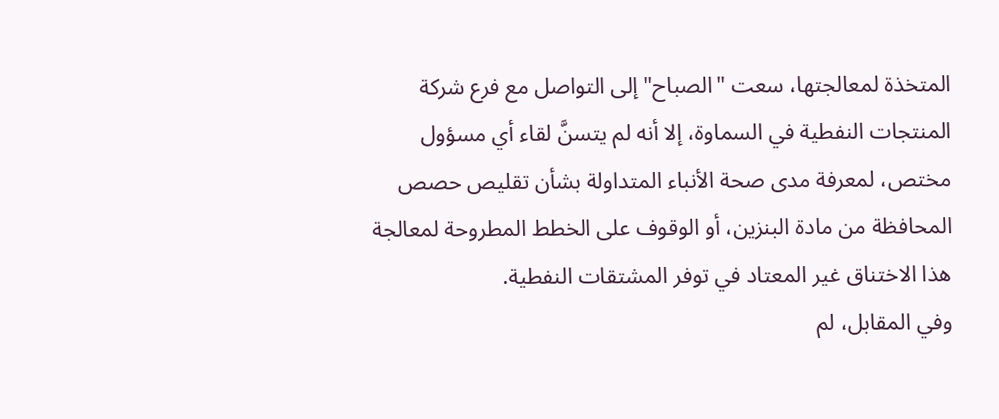المتخذة لمعالجتها، سعت "الصباح" إلى التواصل مع فرع شركة المنتجات النفطية في السماوة، إلا أنه لم يتسنَّ لقاء أي مسؤول مختص، لمعرفة مدى صحة الأنباء المتداولة بشأن تقليص حصص المحافظة من مادة البنزين، أو الوقوف على الخطط المطروحة لمعالجة هذا الاختناق غير المعتاد في توفر المشتقات النفطية.
وفي المقابل، لم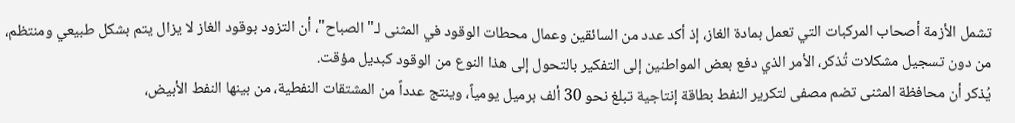تشمل الأزمة أصحاب المركبات التي تعمل بمادة الغاز، إذ أكد عدد من السائقين وعمال محطات الوقود في المثنى لـ"الصباح"، أن التزود بوقود الغاز لا يزال يتم بشكل طبيعي ومنتظم، من دون تسجيل مشكلات تُذكر، الأمر الذي دفع بعض المواطنين إلى التفكير بالتحول إلى هذا النوع من الوقود كبديل مؤقت.
يُذكر أن محافظة المثنى تضم مصفى لتكرير النفط بطاقة إنتاجية تبلغ نحو 30 ألف برميل يومياً، وينتج عدداً من المشتقات النفطية، من بينها النفط الأبيض،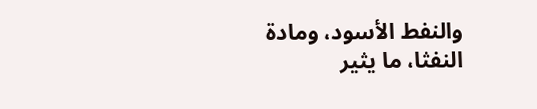والنفط الأسود، ومادة النفثا، ما يثير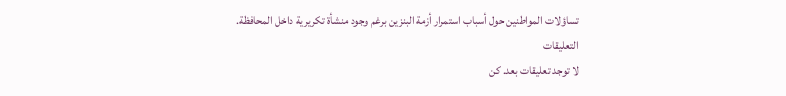تساؤلات المواطنين حول أسباب استمرار أزمة البنزين برغم وجود منشأة تكريرية داخل المحافظة.
التعليقات
لا توجد تعليقات بعد. كن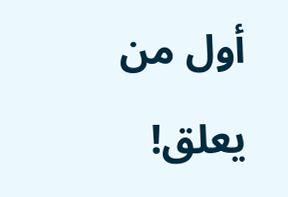أول من يعلق!